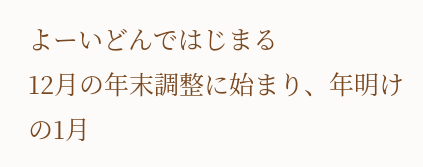よーいどんではじまる
12月の年末調整に始まり、年明けの1月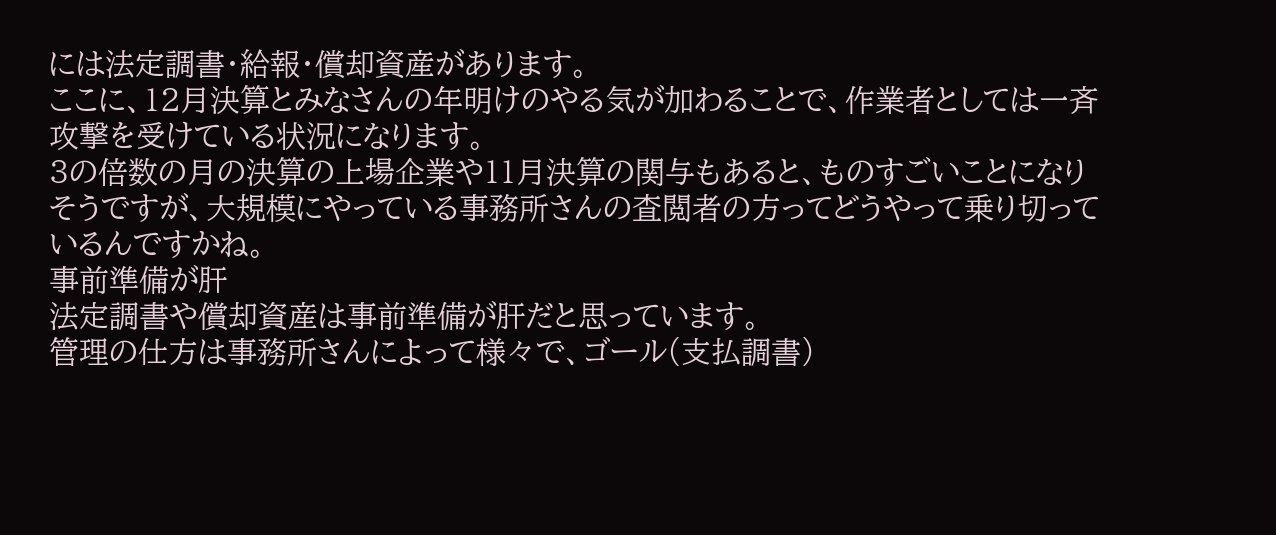には法定調書・給報・償却資産があります。
ここに、12月決算とみなさんの年明けのやる気が加わることで、作業者としては一斉攻撃を受けている状況になります。
3の倍数の月の決算の上場企業や11月決算の関与もあると、ものすごいことになりそうですが、大規模にやっている事務所さんの査閲者の方ってどうやって乗り切っているんですかね。
事前準備が肝
法定調書や償却資産は事前準備が肝だと思っています。
管理の仕方は事務所さんによって様々で、ゴール(支払調書)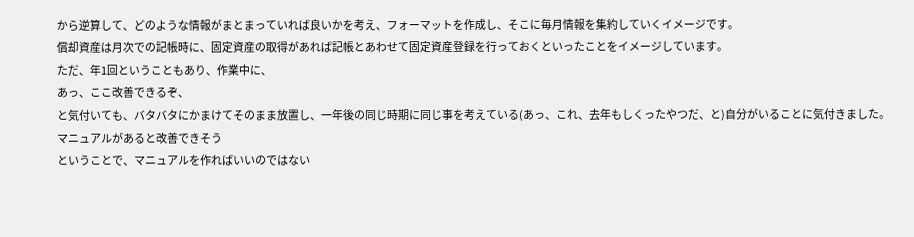から逆算して、どのような情報がまとまっていれば良いかを考え、フォーマットを作成し、そこに毎月情報を集約していくイメージです。
償却資産は月次での記帳時に、固定資産の取得があれば記帳とあわせて固定資産登録を行っておくといったことをイメージしています。
ただ、年1回ということもあり、作業中に、
あっ、ここ改善できるぞ、
と気付いても、バタバタにかまけてそのまま放置し、一年後の同じ時期に同じ事を考えている(あっ、これ、去年もしくったやつだ、と)自分がいることに気付きました。
マニュアルがあると改善できそう
ということで、マニュアルを作ればいいのではない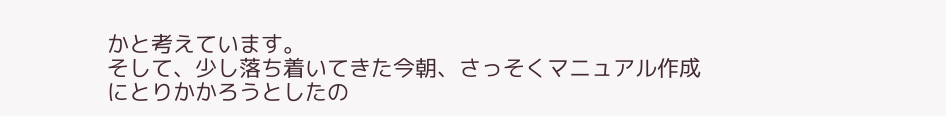かと考えています。
そして、少し落ち着いてきた今朝、さっそくマニュアル作成にとりかかろうとしたの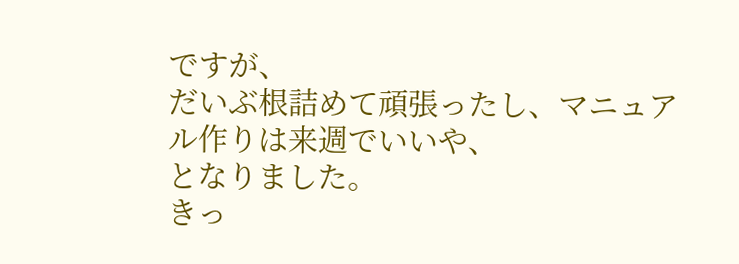ですが、
だいぶ根詰めて頑張ったし、マニュアル作りは来週でいいや、
となりました。
きっ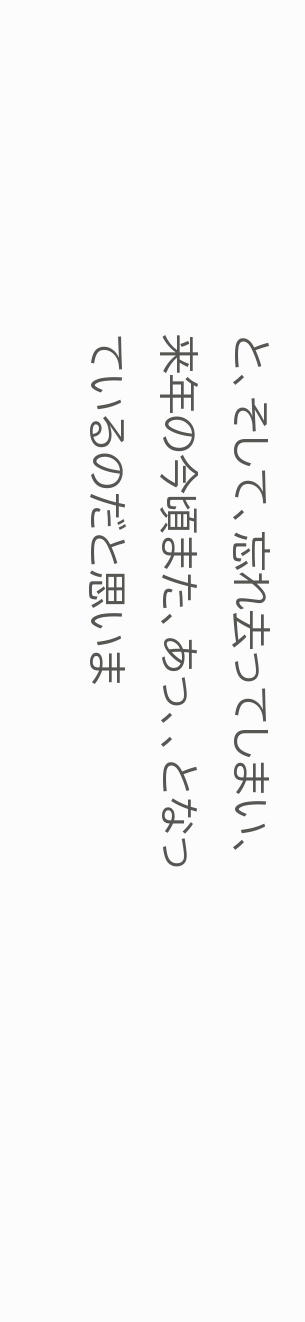と、そして、忘れ去ってしまい、来年の今頃また、あっ、、となっているのだと思いま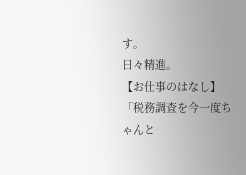す。
日々精進。
【お仕事のはなし】「税務調査を今一度ちゃんと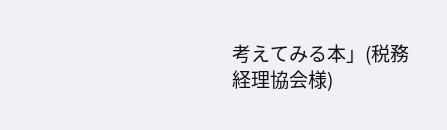考えてみる本」(税務経理協会様)